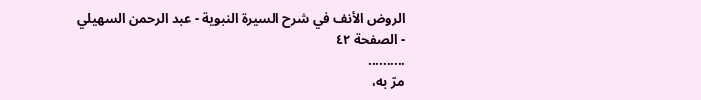الروض الأنف في شرح السيرة النبوية - عبد الرحمن السهيلي - الصفحة ٤٢
..........
مرّ به،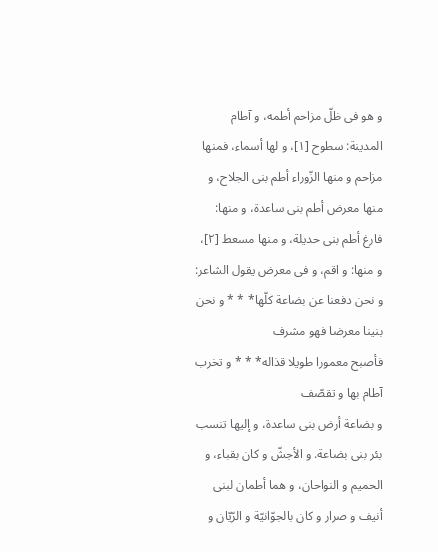و هو فى ظلّ مزاحم أطمه، و آطام المدينة: سطوح [١]، و لها أسماء، فمنها مزاحم و منها الزّوراء أطم بنى الجلاح، و منها معرض أطم بنى ساعدة، و منها: فارغ أطم بنى حديلة، و منها مسعط [٢]، و منها: و اقم، و فى معرض يقول الشاعر:
و نحن دفعنا عن بضاعة كلّها* * * و نحن بنينا معرضا فهو مشرف
فأصبح معمورا طويلا قذاله* * * و تخرب آطام بها و تقصّف
و بضاعة أرض بنى ساعدة، و إليها تنسب بئر بنى بضاعة. و الأجشّ و كان بقباء، و الحميم و النواحان، و هما أطمان لبنى أنيف و صرار و كان بالجوّانيّة و الرّيّان و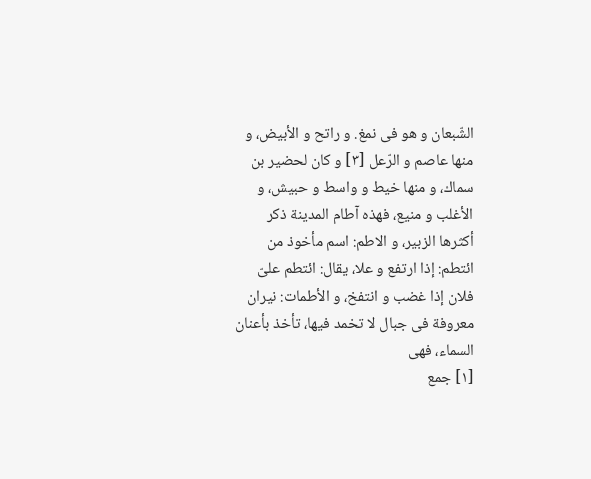الشّبعان و هو فى نمغ. و راتح و الأبيض، و منها عاصم و الرّعل [٣] و كان لحضير بن سماك، و منها خيط و واسط و حبيش، و الأغلب و منيع، فهذه آطام المدينة ذكر أكثرها الزبير، و الاطم: اسم مأخوذ من ائتطم: إذا ارتفع و علا، يقال: ائتطم علىّ فلان إذا غضب و انتفخ، و الأطمات: نيران معروفة فى جبال لا تخمد فيها، تأخذ بأعنان السماء، فهى
[١] جمع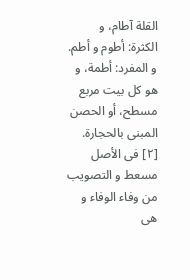القلة آطام، و الكثرة: أطوم و أطم. و المفرد: أطمة، و هو كل بيت مربع مسطح، أو الحصن المبنى بالحجارة.
[٢] فى الأصل مسعط و التصويب من وفاء الوفاء و هى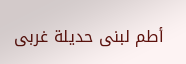أطم لبنى حديلة غربى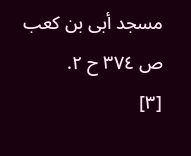مسجد أبى بن كعب ص ٣٧٤ ح ٢.
[٣]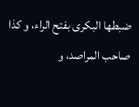ضبطها البكرى بفتح الراء، و كذا صاحب المراصد، و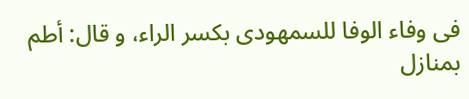فى وفاء الوفا للسمهودى بكسر الراء، و قال: أطم بمنازل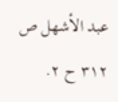عبد الأشهل ص ٣١٢ ح ٢.